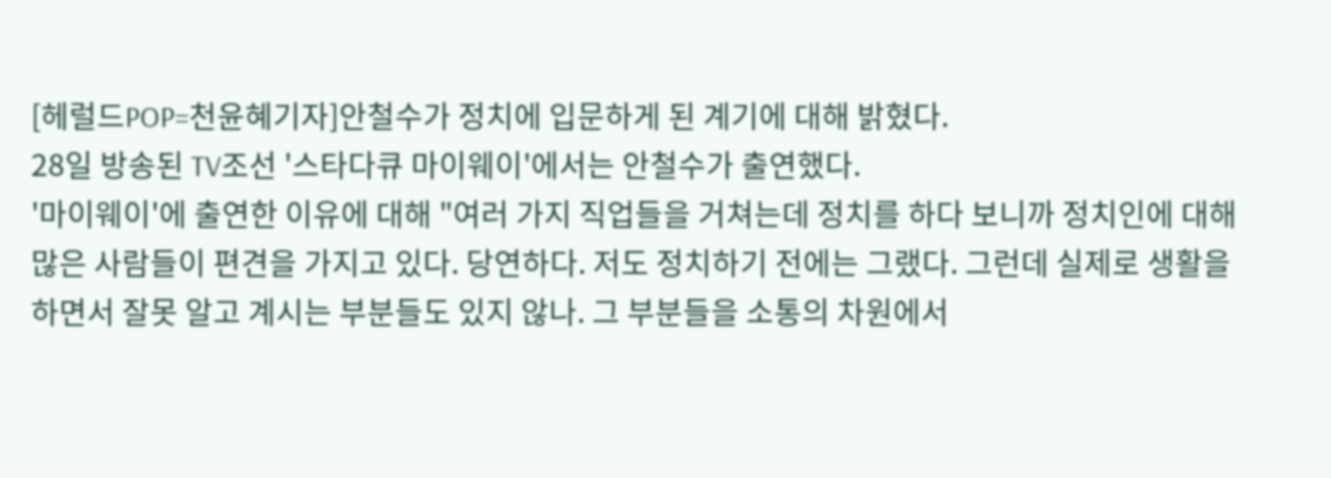[헤럴드POP=천윤혜기자]안철수가 정치에 입문하게 된 계기에 대해 밝혔다.
28일 방송된 TV조선 '스타다큐 마이웨이'에서는 안철수가 출연했다.
'마이웨이'에 출연한 이유에 대해 "여러 가지 직업들을 거쳐는데 정치를 하다 보니까 정치인에 대해 많은 사람들이 편견을 가지고 있다. 당연하다. 저도 정치하기 전에는 그랬다. 그런데 실제로 생활을 하면서 잘못 알고 계시는 부분들도 있지 않나. 그 부분들을 소통의 차원에서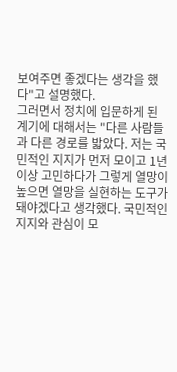보여주면 좋겠다는 생각을 했다"고 설명했다.
그러면서 정치에 입문하게 된 계기에 대해서는 "다른 사람들과 다른 경로를 밟았다. 저는 국민적인 지지가 먼저 모이고 1년 이상 고민하다가 그렇게 열망이 높으면 열망을 실현하는 도구가 돼야겠다고 생각했다. 국민적인 지지와 관심이 모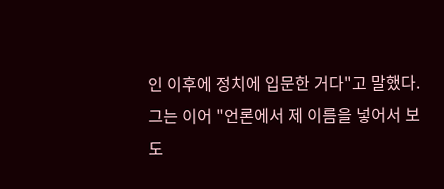인 이후에 정치에 입문한 거다"고 말했다.
그는 이어 "언론에서 제 이름을 넣어서 보도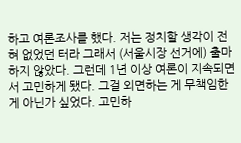하고 여론조사를 했다. 저는 정치할 생각이 전혀 없었던 터라 그래서 (서울시장 선거에) 출마하지 않았다. 그런데 1년 이상 여론이 지속되면서 고민하게 됐다. 그걸 외면하는 게 무책임한 게 아닌가 싶었다. 고민하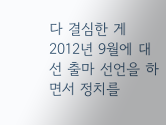다 결심한 게 2012년 9월에 대선 출마 선언을 하면서 정치를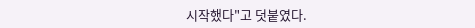시작했다"고 덧붙였다.